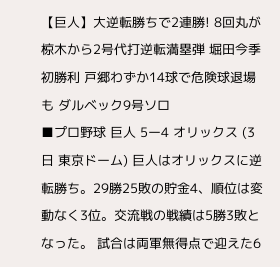【巨人】大逆転勝ちで2連勝! 8回丸が椋木から2号代打逆転満塁弾 堀田今季初勝利 戸郷わずか14球で危険球退場も ダルベック9号ソロ
■プロ野球 巨人 5ー4 オリックス (3日 東京ドーム) 巨人はオリックスに逆転勝ち。29勝25敗の貯金4、順位は変動なく3位。交流戦の戦績は5勝3敗となった。 試合は両軍無得点で迎えた6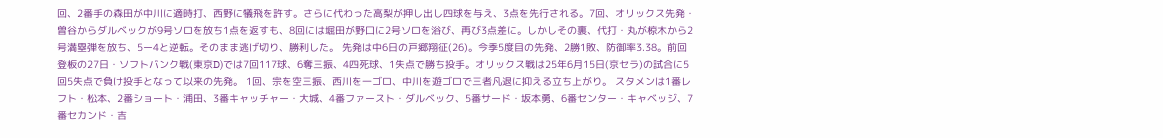回、2番手の森田が中川に適時打、西野に犠飛を許す。さらに代わった高梨が押し出し四球を与え、3点を先行される。7回、オリックス先発・曽谷からダルベックが9号ソロを放ち1点を返すも、8回には堀田が野口に2号ソロを浴び、再び3点差に。しかしその裏、代打・丸が椋木から2号満塁弾を放ち、5ー4と逆転。そのまま逃げ切り、勝利した。 先発は中6日の戸郷翔征(26)。今季5度目の先発、2勝1敗、防御率3.38。前回登板の27日・ソフトバンク戦(東京D)では7回117球、6奪三振、4四死球、1失点で勝ち投手。オリックス戦は25年6月15日(京セラ)の試合に5回5失点で負け投手となって以来の先発。 1回、宗を空三振、西川を一ゴロ、中川を遊ゴロで三者凡退に抑える立ち上がり。 スタメンは1番レフト・松本、2番ショート・浦田、3番キャッチャー・大城、4番ファースト・ダルベック、5番サード・坂本勇、6番センター・キャベッジ、7番セカンド・吉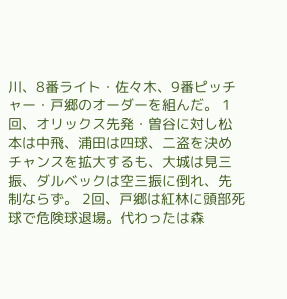川、8番ライト・佐々木、9番ピッチャー・戸郷のオーダーを組んだ。 1回、オリックス先発・曽谷に対し松本は中飛、浦田は四球、二盗を決めチャンスを拡大するも、大城は見三振、ダルベックは空三振に倒れ、先制ならず。 2回、戸郷は紅林に頭部死球で危険球退場。代わったは森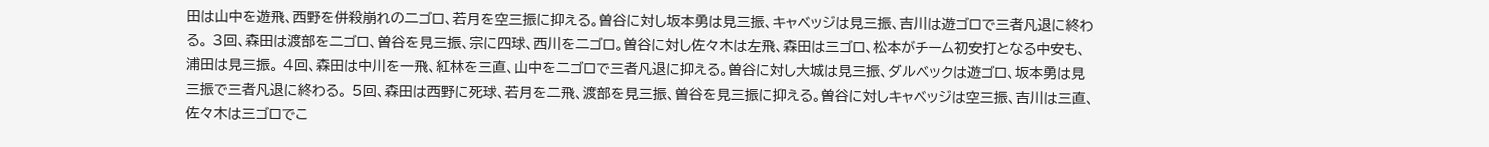田は山中を遊飛、西野を併殺崩れの二ゴロ、若月を空三振に抑える。曽谷に対し坂本勇は見三振、キャベッジは見三振、吉川は遊ゴロで三者凡退に終わる。 3回、森田は渡部を二ゴロ、曽谷を見三振、宗に四球、西川を二ゴロ。曽谷に対し佐々木は左飛、森田は三ゴロ、松本がチーム初安打となる中安も、浦田は見三振。 4回、森田は中川を一飛、紅林を三直、山中を二ゴロで三者凡退に抑える。曽谷に対し大城は見三振、ダルベックは遊ゴロ、坂本勇は見三振で三者凡退に終わる。 5回、森田は西野に死球、若月を二飛、渡部を見三振、曽谷を見三振に抑える。曽谷に対しキャベッジは空三振、吉川は三直、佐々木は三ゴロでこ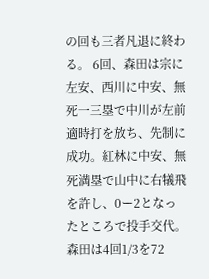の回も三者凡退に終わる。 6回、森田は宗に左安、西川に中安、無死一三塁で中川が左前適時打を放ち、先制に成功。紅林に中安、無死満塁で山中に右犠飛を許し、0ー2となったところで投手交代。森田は4回1/3を72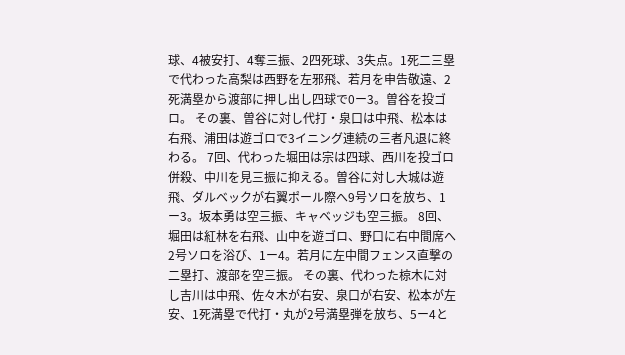球、4被安打、4奪三振、2四死球、3失点。1死二三塁で代わった高梨は西野を左邪飛、若月を申告敬遠、2死満塁から渡部に押し出し四球で0ー3。曽谷を投ゴロ。 その裏、曽谷に対し代打・泉口は中飛、松本は右飛、浦田は遊ゴロで3イニング連続の三者凡退に終わる。 7回、代わった堀田は宗は四球、西川を投ゴロ併殺、中川を見三振に抑える。曽谷に対し大城は遊飛、ダルベックが右翼ポール際へ9号ソロを放ち、1ー3。坂本勇は空三振、キャベッジも空三振。 8回、堀田は紅林を右飛、山中を遊ゴロ、野口に右中間席へ2号ソロを浴び、1ー4。若月に左中間フェンス直撃の二塁打、渡部を空三振。 その裏、代わった椋木に対し吉川は中飛、佐々木が右安、泉口が右安、松本が左安、1死満塁で代打・丸が2号満塁弾を放ち、5ー4と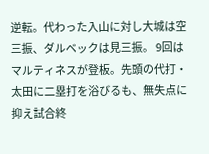逆転。代わった入山に対し大城は空三振、ダルベックは見三振。 9回はマルティネスが登板。先頭の代打・太田に二塁打を浴びるも、無失点に抑え試合終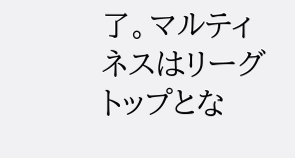了。マルティネスはリーグトップとな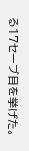る17セーブ目を挙げた。